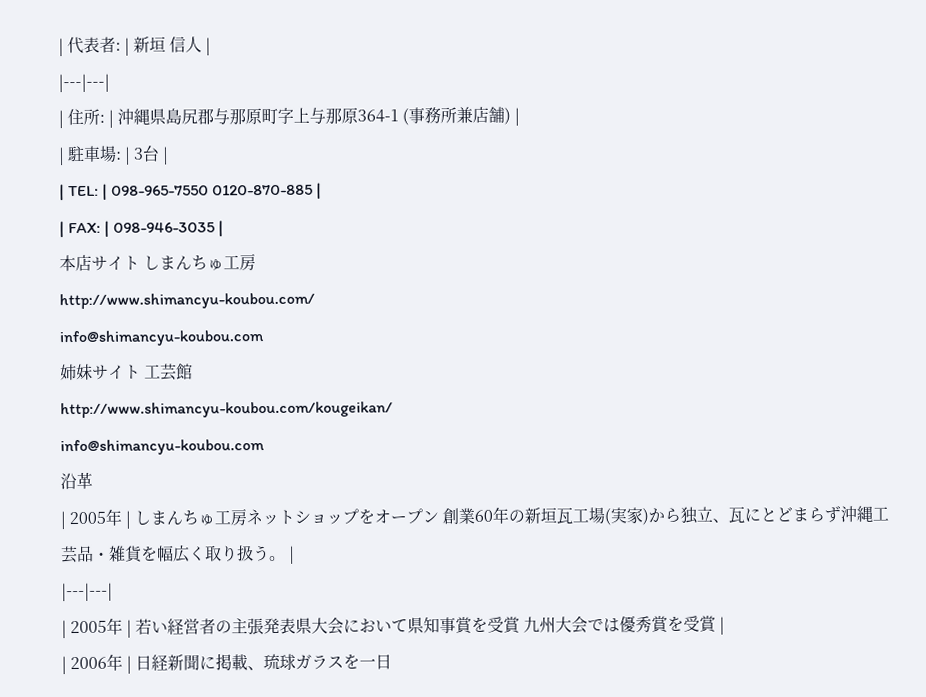| 代表者: | 新垣 信人 |
|---|---|
| 住所: | 沖縄県島尻郡与那原町字上与那原364-1 (事務所兼店舗) |
| 駐車場: | 3台 |
| TEL: | 098-965-7550 0120-870-885 |
| FAX: | 098-946-3035 |
本店サイト しまんちゅ工房
http://www.shimancyu-koubou.com/
info@shimancyu-koubou.com
姉妹サイト 工芸館
http://www.shimancyu-koubou.com/kougeikan/
info@shimancyu-koubou.com
沿革
| 2005年 | しまんちゅ工房ネットショップをオープン 創業60年の新垣瓦工場(実家)から独立、瓦にとどまらず沖縄工芸品・雑貨を幅広く取り扱う。 |
|---|---|
| 2005年 | 若い経営者の主張発表県大会において県知事賞を受賞 九州大会では優秀賞を受賞 |
| 2006年 | 日経新聞に掲載、琉球ガラスを一日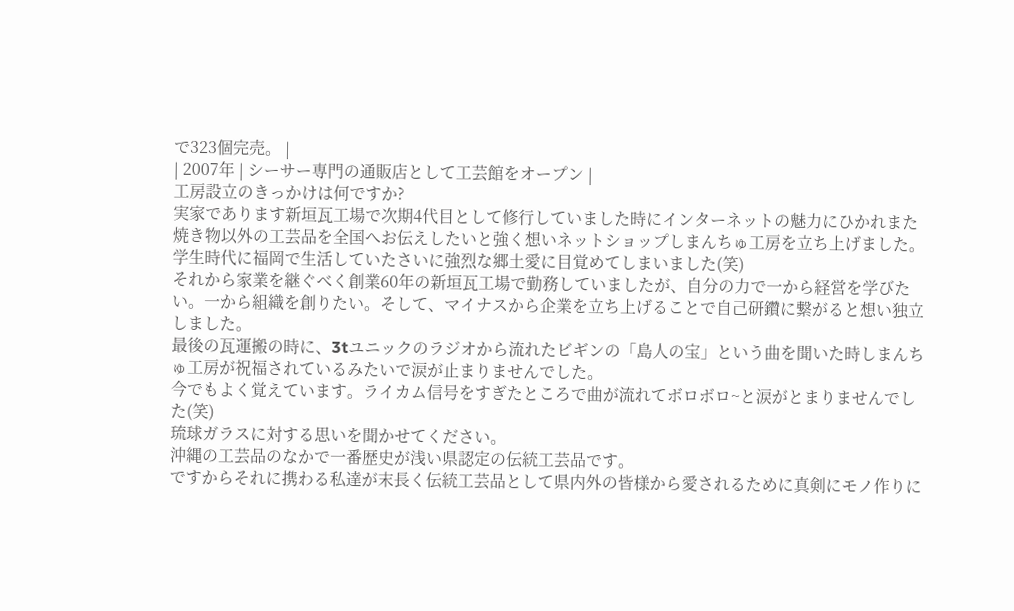で323個完売。 |
| 2007年 | シーサー専門の通販店として工芸館をオープン |
工房設立のきっかけは何ですか?
実家であります新垣瓦工場で次期4代目として修行していました時にインターネットの魅力にひかれまた焼き物以外の工芸品を全国へお伝えしたいと強く想いネットショップしまんちゅ工房を立ち上げました。
学生時代に福岡で生活していたさいに強烈な郷土愛に目覚めてしまいました(笑)
それから家業を継ぐべく創業60年の新垣瓦工場で勤務していましたが、自分の力で一から経営を学びたい。一から組織を創りたい。そして、マイナスから企業を立ち上げることで自己研鑽に繋がると想い独立しました。
最後の瓦運搬の時に、3tユニックのラジオから流れたビギンの「島人の宝」という曲を聞いた時しまんちゅ工房が祝福されているみたいで涙が止まりませんでした。
今でもよく覚えています。ライカム信号をすぎたところで曲が流れてボロボロ~と涙がとまりませんでした(笑)
琉球ガラスに対する思いを聞かせてください。
沖縄の工芸品のなかで一番歴史が浅い県認定の伝統工芸品です。
ですからそれに携わる私達が末長く伝統工芸品として県内外の皆様から愛されるために真剣にモノ作りに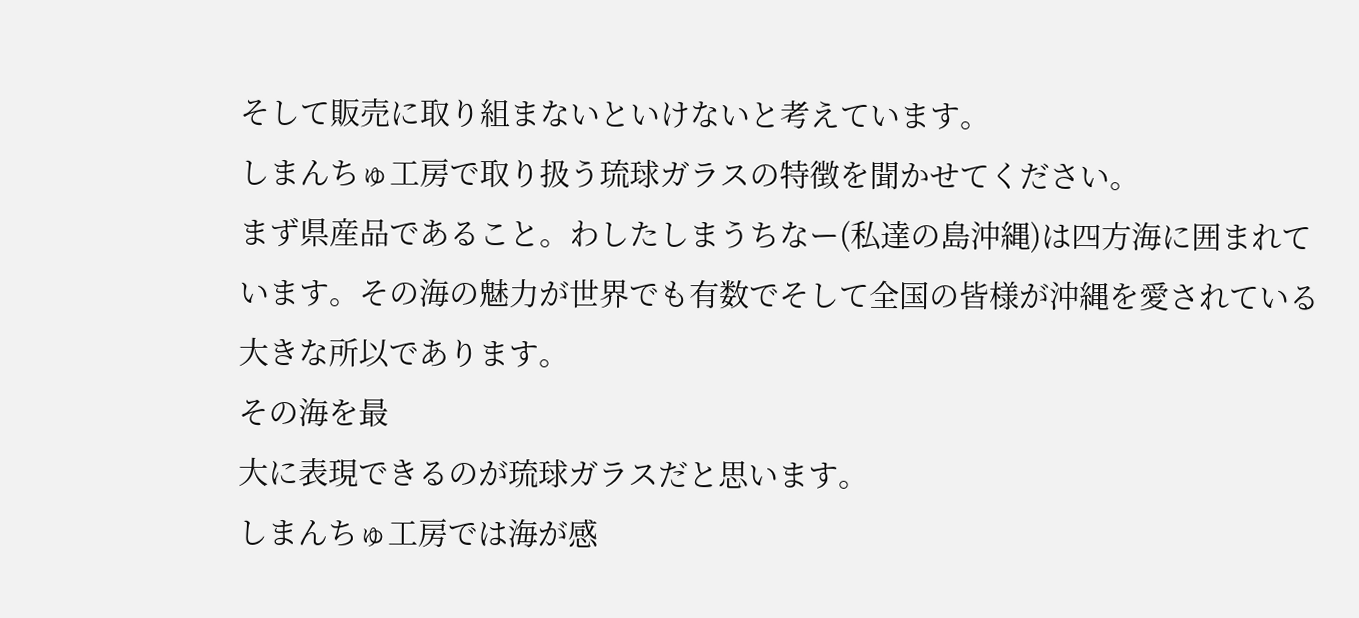そして販売に取り組まないといけないと考えています。
しまんちゅ工房で取り扱う琉球ガラスの特徴を聞かせてください。
まず県産品であること。わしたしまうちなー(私達の島沖縄)は四方海に囲まれています。その海の魅力が世界でも有数でそして全国の皆様が沖縄を愛されている大きな所以であります。
その海を最
大に表現できるのが琉球ガラスだと思います。
しまんちゅ工房では海が感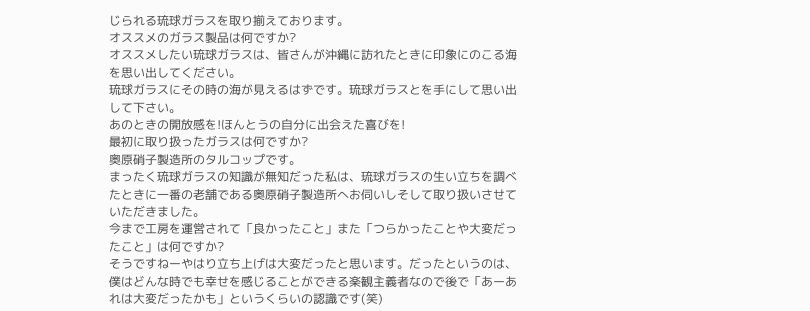じられる琉球ガラスを取り揃えております。
オススメのガラス製品は何ですか?
オススメしたい琉球ガラスは、皆さんが沖縄に訪れたときに印象にのこる海を思い出してください。
琉球ガラスにその時の海が見えるはずです。琉球ガラスとを手にして思い出して下さい。
あのときの開放感を!ほんとうの自分に出会えた喜びを!
最初に取り扱ったガラスは何ですか?
奥原硝子製造所のタルコップです。
まったく琉球ガラスの知識が無知だった私は、琉球ガラスの生い立ちを調べたときに一番の老舗である奥原硝子製造所へお伺いしそして取り扱いさせていただきました。
今まで工房を運営されて「良かったこと」また「つらかったことや大変だったこと」は何ですか?
そうですねーやはり立ち上げは大変だったと思います。だったというのは、僕はどんな時でも幸せを感じることができる楽観主義者なので後で「あーあれは大変だったかも」というくらいの認識です(笑)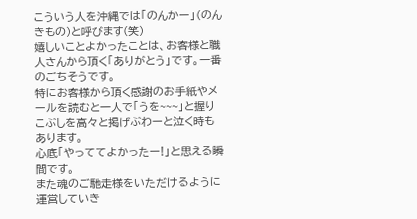こういう人を沖縄では「のんかー」(のんきもの)と呼びます(笑)
嬉しいことよかったことは、お客様と職人さんから頂く「ありがとう」です。一番のごちそうです。
特にお客様から頂く感謝のお手紙やメールを読むと一人で「うを~~~」と握りこぶしを高々と掲げぶわーと泣く時もあります。
心底「やっててよかったー!」と思える瞬間です。
また魂のご馳走様をいただけるように運営していき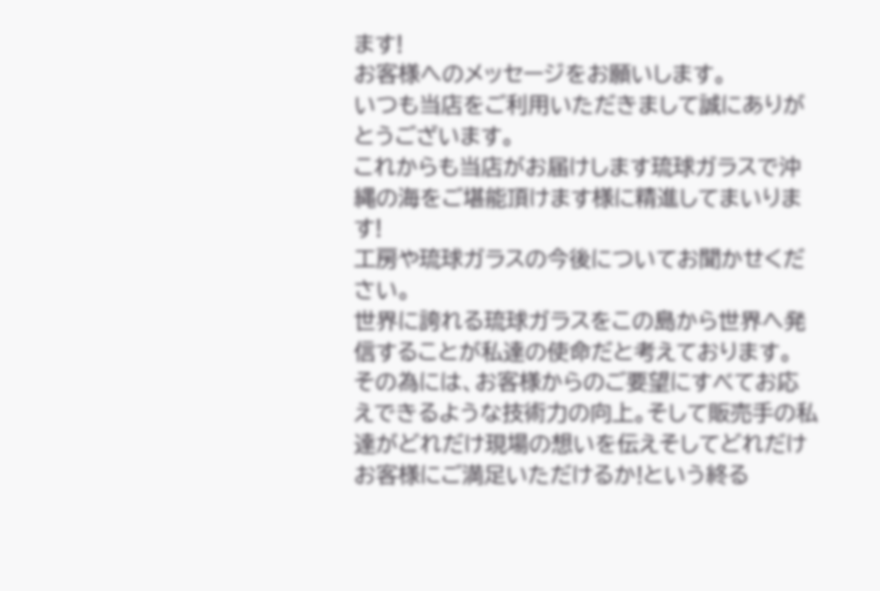ます!
お客様へのメッセージをお願いします。
いつも当店をご利用いただきまして誠にありがとうございます。
これからも当店がお届けします琉球ガラスで沖縄の海をご堪能頂けます様に精進してまいります!
工房や琉球ガラスの今後についてお聞かせください。
世界に誇れる琉球ガラスをこの島から世界へ発信することが私達の使命だと考えております。
その為には、お客様からのご要望にすべてお応えできるような技術力の向上。そして販売手の私達がどれだけ現場の想いを伝えそしてどれだけお客様にご満足いただけるか!という終る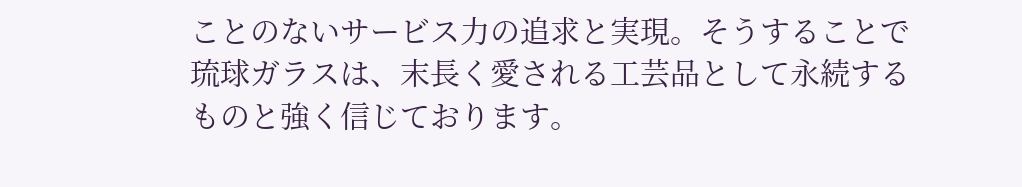ことのないサービス力の追求と実現。そうすることで琉球ガラスは、末長く愛される工芸品として永続するものと強く信じております。